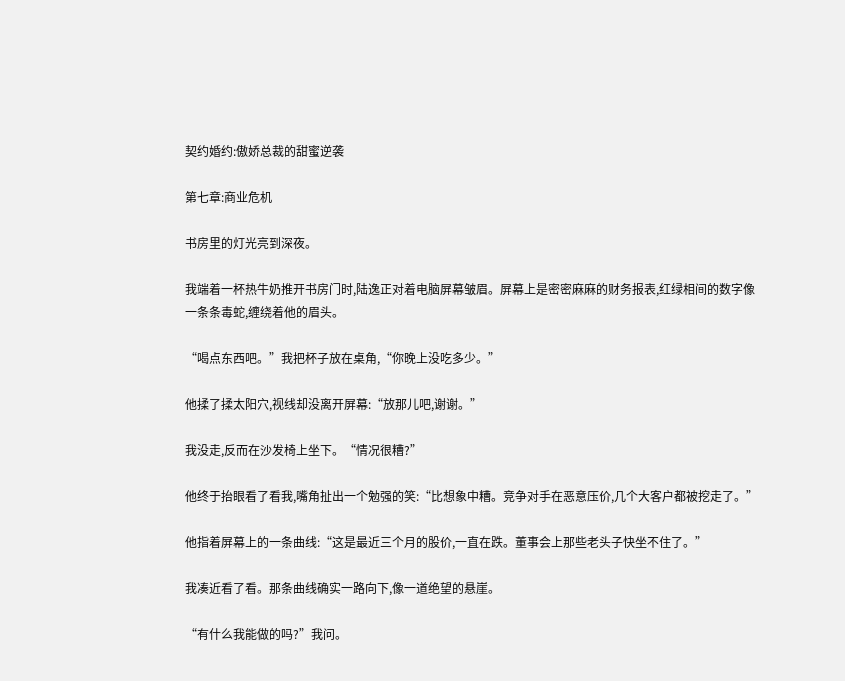契约婚约:傲娇总裁的甜蜜逆袭

第七章:商业危机

书房里的灯光亮到深夜。

我端着一杯热牛奶推开书房门时,陆逸正对着电脑屏幕皱眉。屏幕上是密密麻麻的财务报表,红绿相间的数字像一条条毒蛇,缠绕着他的眉头。

“喝点东西吧。”我把杯子放在桌角,“你晚上没吃多少。”

他揉了揉太阳穴,视线却没离开屏幕:“放那儿吧,谢谢。”

我没走,反而在沙发椅上坐下。“情况很糟?”

他终于抬眼看了看我,嘴角扯出一个勉强的笑:“比想象中糟。竞争对手在恶意压价,几个大客户都被挖走了。”

他指着屏幕上的一条曲线:“这是最近三个月的股价,一直在跌。董事会上那些老头子快坐不住了。”

我凑近看了看。那条曲线确实一路向下,像一道绝望的悬崖。

“有什么我能做的吗?”我问。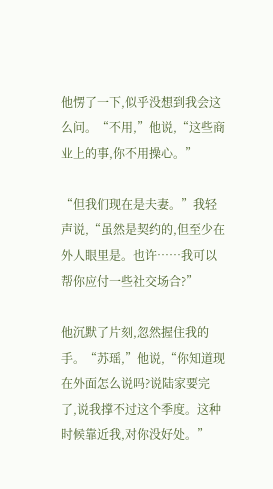他愣了一下,似乎没想到我会这么问。“不用,”他说,“这些商业上的事,你不用操心。”

“但我们现在是夫妻。”我轻声说,“虽然是契约的,但至少在外人眼里是。也许……我可以帮你应付一些社交场合?”

他沉默了片刻,忽然握住我的手。“苏瑶,”他说,“你知道现在外面怎么说吗?说陆家要完了,说我撑不过这个季度。这种时候靠近我,对你没好处。”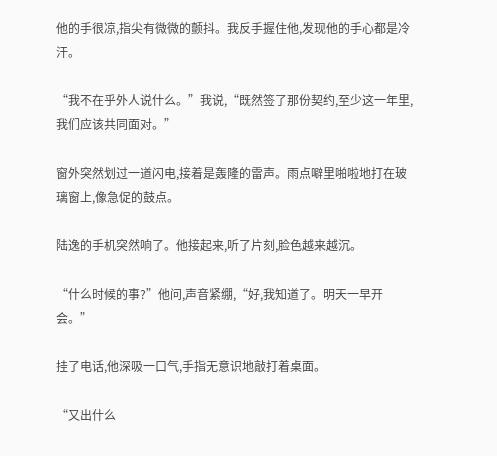他的手很凉,指尖有微微的颤抖。我反手握住他,发现他的手心都是冷汗。

“我不在乎外人说什么。”我说,“既然签了那份契约,至少这一年里,我们应该共同面对。”

窗外突然划过一道闪电,接着是轰隆的雷声。雨点噼里啪啦地打在玻璃窗上,像急促的鼓点。

陆逸的手机突然响了。他接起来,听了片刻,脸色越来越沉。

“什么时候的事?”他问,声音紧绷,“好,我知道了。明天一早开会。”

挂了电话,他深吸一口气,手指无意识地敲打着桌面。

“又出什么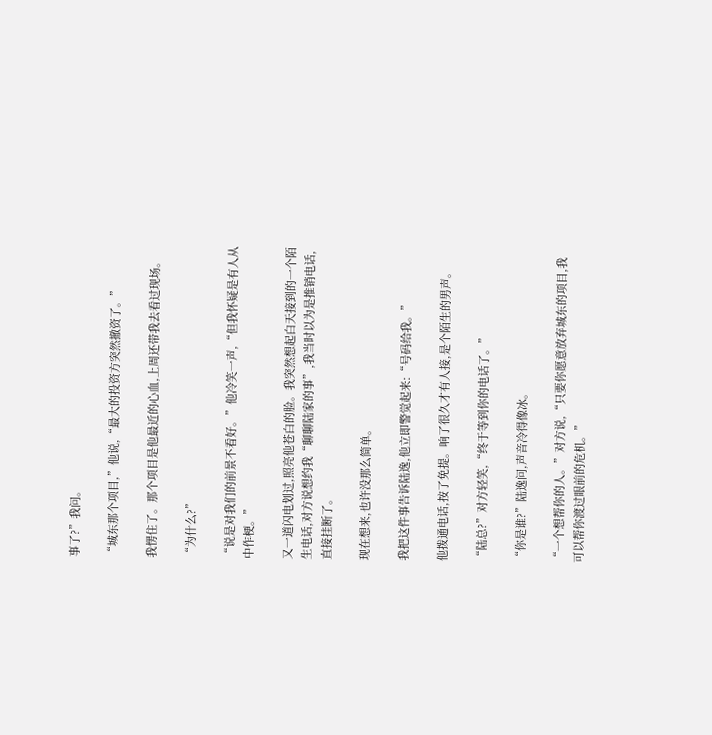事了?”我问。

“城东那个项目,”他说,“最大的投资方突然撤资了。”

我愣住了。那个项目是他最近的心血,上周还带我去看过现场。

“为什么?”

“说是对我们的前景不看好。”他冷笑一声,“但我怀疑是有人从中作梗。”

又一道闪电划过,照亮他苍白的脸。我突然想起白天接到的一个陌生电话,对方说想约我“聊聊陆家的事”,我当时以为是推销电话,直接挂断了。

现在想来,也许没那么简单。

我把这件事告诉陆逸,他立即警觉起来:“号码给我。”

他拨通电话,按了免提。响了很久才有人接,是个陌生的男声。

“陆总?”对方轻笑,“终于等到你的电话了。”

“你是谁?”陆逸问,声音冷得像冰。

“一个想帮你的人。”对方说,“只要你愿意放弃城东的项目,我可以帮你渡过眼前的危机。”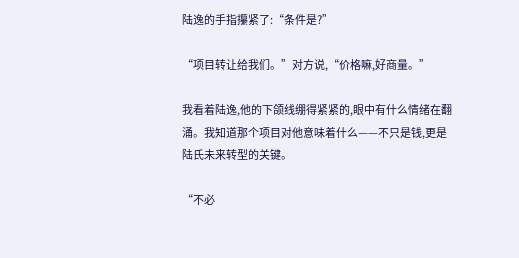陆逸的手指攥紧了:“条件是?”

“项目转让给我们。”对方说,“价格嘛,好商量。”

我看着陆逸,他的下颌线绷得紧紧的,眼中有什么情绪在翻涌。我知道那个项目对他意味着什么——不只是钱,更是陆氏未来转型的关键。

“不必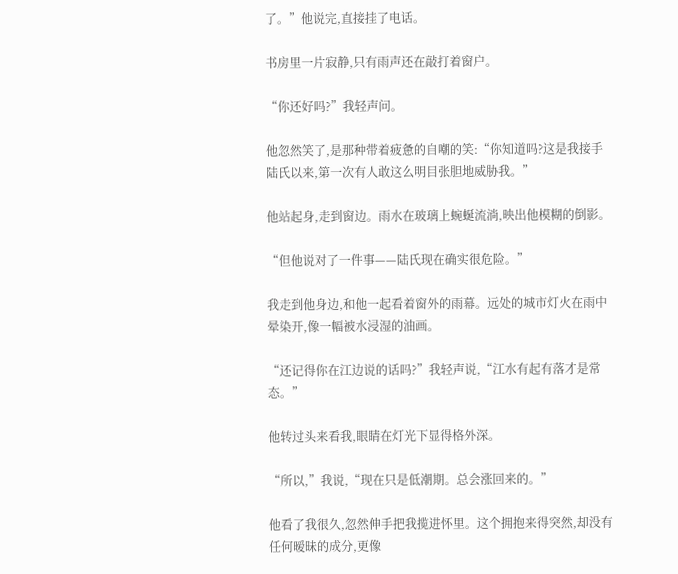了。”他说完,直接挂了电话。

书房里一片寂静,只有雨声还在敲打着窗户。

“你还好吗?”我轻声问。

他忽然笑了,是那种带着疲惫的自嘲的笑:“你知道吗?这是我接手陆氏以来,第一次有人敢这么明目张胆地威胁我。”

他站起身,走到窗边。雨水在玻璃上蜿蜒流淌,映出他模糊的倒影。

“但他说对了一件事——陆氏现在确实很危险。”

我走到他身边,和他一起看着窗外的雨幕。远处的城市灯火在雨中晕染开,像一幅被水浸湿的油画。

“还记得你在江边说的话吗?”我轻声说,“江水有起有落才是常态。”

他转过头来看我,眼睛在灯光下显得格外深。

“所以,”我说,“现在只是低潮期。总会涨回来的。”

他看了我很久,忽然伸手把我揽进怀里。这个拥抱来得突然,却没有任何暧昧的成分,更像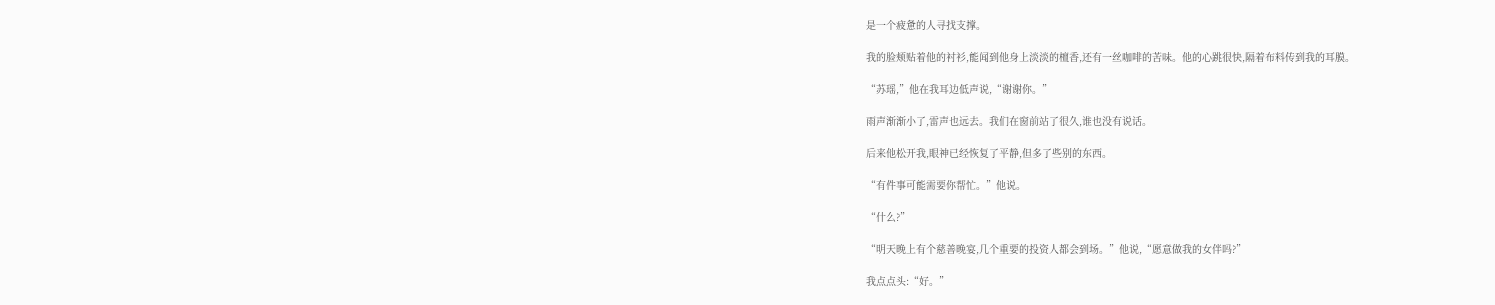是一个疲惫的人寻找支撑。

我的脸颊贴着他的衬衫,能闻到他身上淡淡的檀香,还有一丝咖啡的苦味。他的心跳很快,隔着布料传到我的耳膜。

“苏瑶,”他在我耳边低声说,“谢谢你。”

雨声渐渐小了,雷声也远去。我们在窗前站了很久,谁也没有说话。

后来他松开我,眼神已经恢复了平静,但多了些别的东西。

“有件事可能需要你帮忙。”他说。

“什么?”

“明天晚上有个慈善晚宴,几个重要的投资人都会到场。”他说,“愿意做我的女伴吗?”

我点点头:“好。”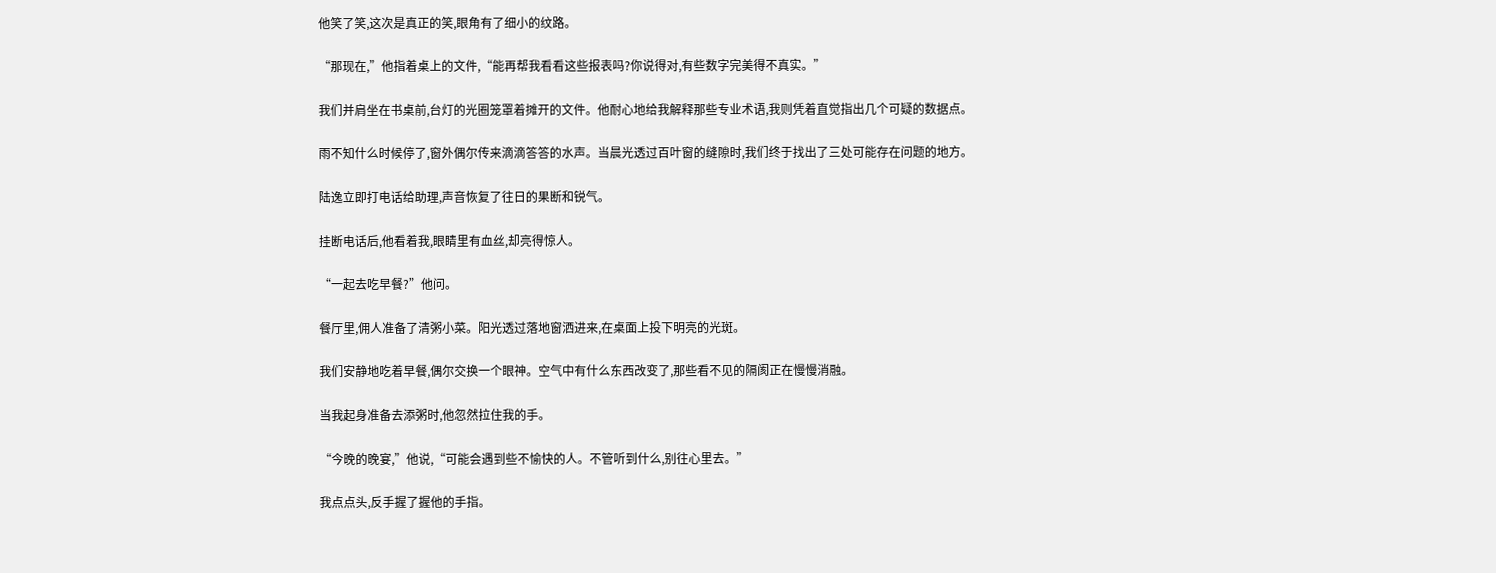他笑了笑,这次是真正的笑,眼角有了细小的纹路。

“那现在,”他指着桌上的文件,“能再帮我看看这些报表吗?你说得对,有些数字完美得不真实。”

我们并肩坐在书桌前,台灯的光圈笼罩着摊开的文件。他耐心地给我解释那些专业术语,我则凭着直觉指出几个可疑的数据点。

雨不知什么时候停了,窗外偶尔传来滴滴答答的水声。当晨光透过百叶窗的缝隙时,我们终于找出了三处可能存在问题的地方。

陆逸立即打电话给助理,声音恢复了往日的果断和锐气。

挂断电话后,他看着我,眼睛里有血丝,却亮得惊人。

“一起去吃早餐?”他问。

餐厅里,佣人准备了清粥小菜。阳光透过落地窗洒进来,在桌面上投下明亮的光斑。

我们安静地吃着早餐,偶尔交换一个眼神。空气中有什么东西改变了,那些看不见的隔阂正在慢慢消融。

当我起身准备去添粥时,他忽然拉住我的手。

“今晚的晚宴,”他说,“可能会遇到些不愉快的人。不管听到什么,别往心里去。”

我点点头,反手握了握他的手指。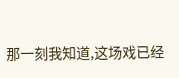那一刻我知道,这场戏已经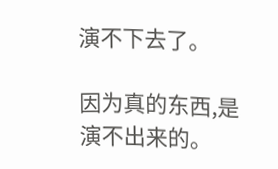演不下去了。

因为真的东西,是演不出来的。